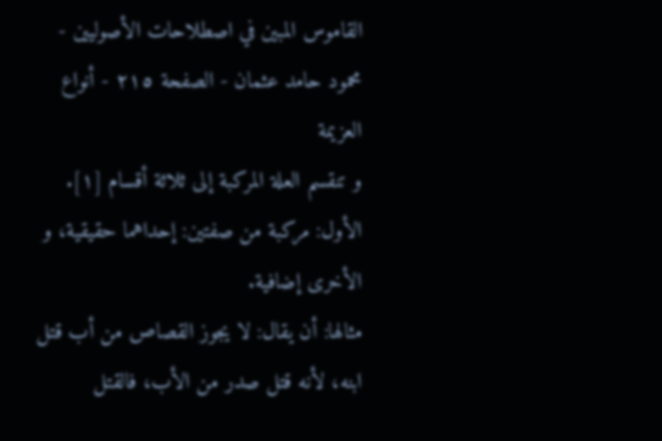القاموس المبين في اصطلاحات الأصوليين - محمود حامد عثمان - الصفحة ٢١٥ - أنواع العزيمة
و تنقسم العلة المركبة إلى ثلاثة أقسام [١].
الأول: مركبة من صفتين: إحداهما حقيقية، و الأخرى إضافية.
مثالها: أن يقال: لا يجوز القصاص من أب قتل ابنه، لأنه قتل صدر من الأب، فالقتل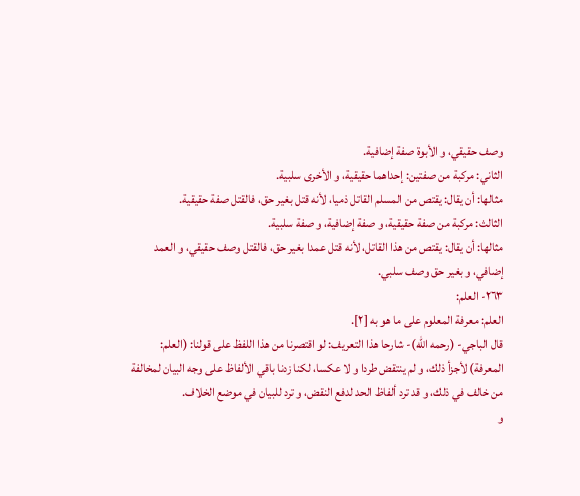وصف حقيقي، و الأبوة صفة إضافية.
الثاني: مركبة من صفتين: إحداهما حقيقية، و الأخرى سلبية.
مثالها: أن يقال: يقتص من المسلم القاتل ذميا، لأنه قتل بغير حق، فالقتل صفة حقيقية.
الثالث: مركبة من صفة حقيقية، و صفة إضافية، و صفة سلبية.
مثالها: أن يقال: يقتص من هذا القاتل، لأنه قتل عمدا بغير حق، فالقتل وصف حقيقي، و العمد إضافي، و بغير حق وصف سلبي.
٢٦٣- العلم:
العلم: معرفة المعلوم على ما هو به [٢].
قال الباجي- (رحمه اللّه)- شارحا هذا التعريف: لو اقتصرنا من هذا اللفظ على قولنا: (العلم: المعرفة) لأجزأ ذلك، و لم ينتقض طردا و لا عكسا، لكنا زدنا باقي الألفاظ على وجه البيان لمخالفة من خالف في ذلك، و قد ترد ألفاظ الحد لدفع النقض، و ترد للبيان في موضع الخلاف.
و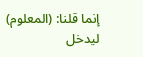إنما قلنا: (المعلوم) ليدخل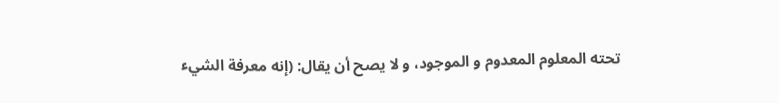تحته المعلوم المعدوم و الموجود، و لا يصح أن يقال: (إنه معرفة الشيء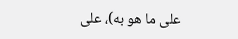على ما هو به)، على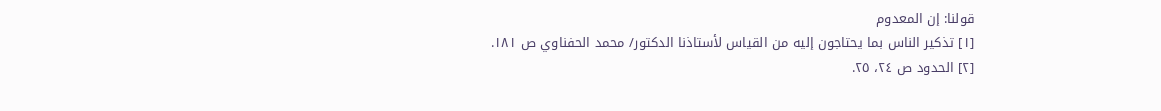قولنا: إن المعدوم
[١] تذكير الناس بما يحتاجون إليه من القياس لأستاذنا الدكتور/ محمد الحفناوي ص ١٨١.
[٢] الحدود ص ٢٤، ٢٥.